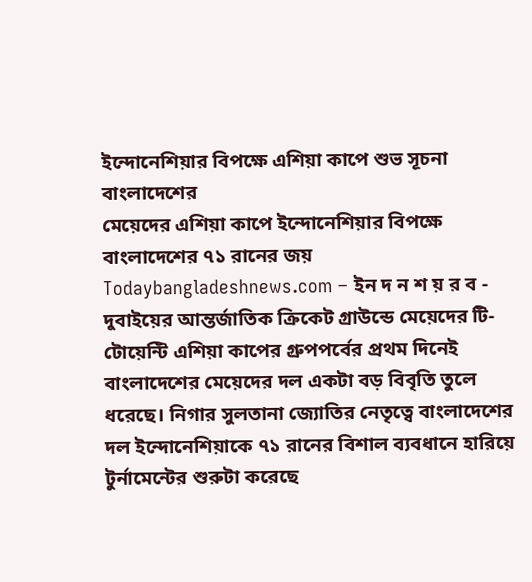ইন্দোনেশিয়ার বিপক্ষে এশিয়া কাপে শুভ সূচনা বাংলাদেশের
মেয়েদের এশিয়া কাপে ইন্দোনেশিয়ার বিপক্ষে বাংলাদেশের ৭১ রানের জয়
Todaybangladeshnews.com – ইন দ ন শ য় র ব - দুবাইয়ের আন্তর্জাতিক ক্রিকেট গ্রাউন্ডে মেয়েদের টি-টোয়েন্টি এশিয়া কাপের গ্রুপপর্বের প্রথম দিনেই বাংলাদেশের মেয়েদের দল একটা বড় বিবৃতি তুলে ধরেছে। নিগার সুলতানা জ্যোতির নেতৃত্বে বাংলাদেশের দল ইন্দোনেশিয়াকে ৭১ রানের বিশাল ব্যবধানে হারিয়ে টুর্নামেন্টের শুরুটা করেছে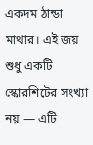একদম ঠান্ডা মাথার। এই জয় শুধু একটি স্কোরশিটের সংখ্যা নয় — এটি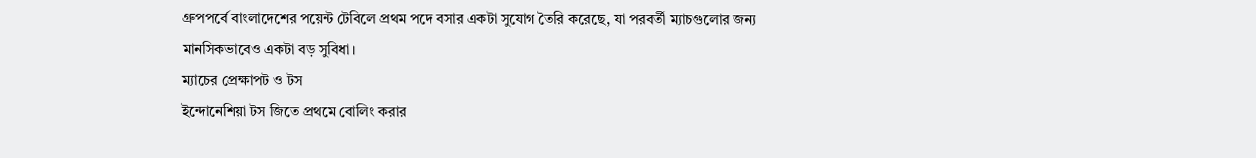গ্রুপপর্বে বাংলাদেশের পয়েন্ট টেবিলে প্রথম পদে বসার একটা সুযোগ তৈরি করেছে, যা পরবর্তী ম্যাচগুলোর জন্য মানসিকভাবেও একটা বড় সুবিধা।
ম্যাচের প্রেক্ষাপট ও টস
ইন্দোনেশিয়া টস জিতে প্রথমে বোলিং করার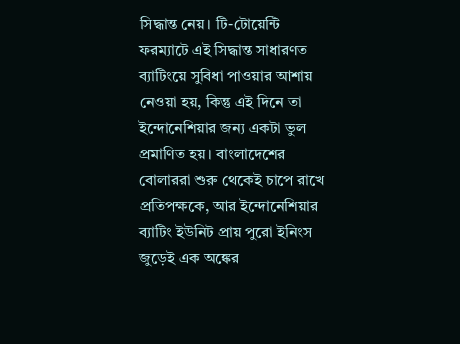সিদ্ধান্ত নেয়। টি-টোয়েন্টি ফরম্যাটে এই সিদ্ধান্ত সাধারণত ব্যাটিংয়ে সুবিধা পাওয়ার আশায় নেওয়া হয়, কিন্তু এই দিনে তা ইন্দোনেশিয়ার জন্য একটা ভুল প্রমাণিত হয়। বাংলাদেশের বোলাররা শুরু থেকেই চাপে রাখে প্রতিপক্ষকে, আর ইন্দোনেশিয়ার ব্যাটিং ইউনিট প্রায় পুরো ইনিংস জুড়েই এক অঙ্কের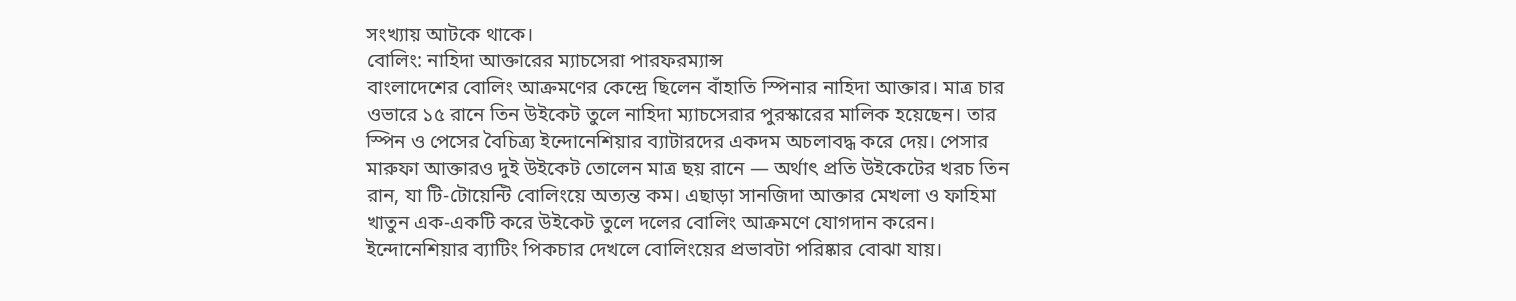সংখ্যায় আটকে থাকে।
বোলিং: নাহিদা আক্তারের ম্যাচসেরা পারফরম্যান্স
বাংলাদেশের বোলিং আক্রমণের কেন্দ্রে ছিলেন বাঁহাতি স্পিনার নাহিদা আক্তার। মাত্র চার ওভারে ১৫ রানে তিন উইকেট তুলে নাহিদা ম্যাচসেরার পুরস্কারের মালিক হয়েছেন। তার স্পিন ও পেসের বৈচিত্র্য ইন্দোনেশিয়ার ব্যাটারদের একদম অচলাবদ্ধ করে দেয়। পেসার মারুফা আক্তারও দুই উইকেট তোলেন মাত্র ছয় রানে — অর্থাৎ প্রতি উইকেটের খরচ তিন রান, যা টি-টোয়েন্টি বোলিংয়ে অত্যন্ত কম। এছাড়া সানজিদা আক্তার মেখলা ও ফাহিমা খাতুন এক-একটি করে উইকেট তুলে দলের বোলিং আক্রমণে যোগদান করেন।
ইন্দোনেশিয়ার ব্যাটিং পিকচার দেখলে বোলিংয়ের প্রভাবটা পরিষ্কার বোঝা যায়।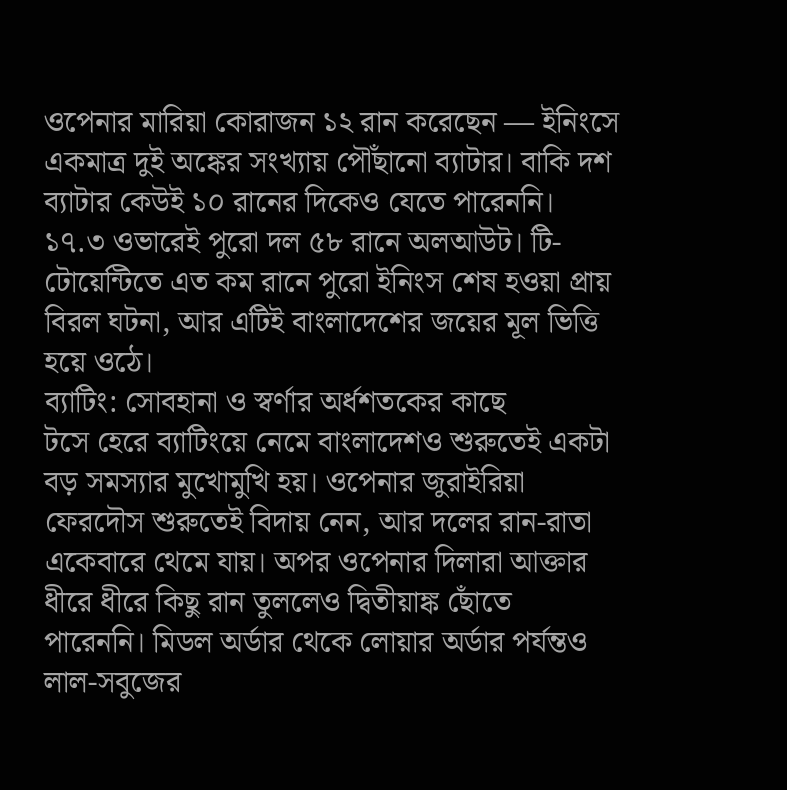ওপেনার মারিয়া কোরাজন ১২ রান করেছেন — ইনিংসে একমাত্র দুই অঙ্কের সংখ্যায় পৌঁছানো ব্যাটার। বাকি দশ ব্যাটার কেউই ১০ রানের দিকেও যেতে পারেননি। ১৭.৩ ওভারেই পুরো দল ৫৮ রানে অলআউট। টি-টোয়েন্টিতে এত কম রানে পুরো ইনিংস শেষ হওয়া প্রায় বিরল ঘটনা, আর এটিই বাংলাদেশের জয়ের মূল ভিত্তি হয়ে ওঠে।
ব্যাটিং: সোবহানা ও স্বর্ণার অর্ধশতকের কাছে
টসে হেরে ব্যাটিংয়ে নেমে বাংলাদেশও শুরুতেই একটা বড় সমস্যার মুখোমুখি হয়। ওপেনার জুরাইরিয়া ফেরদৌস শুরুতেই বিদায় নেন, আর দলের রান-রাতা একেবারে থেমে যায়। অপর ওপেনার দিলারা আক্তার ধীরে ধীরে কিছু রান তুললেও দ্বিতীয়াঙ্ক ছোঁতে পারেননি। মিডল অর্ডার থেকে লোয়ার অর্ডার পর্যন্তও লাল-সবুজের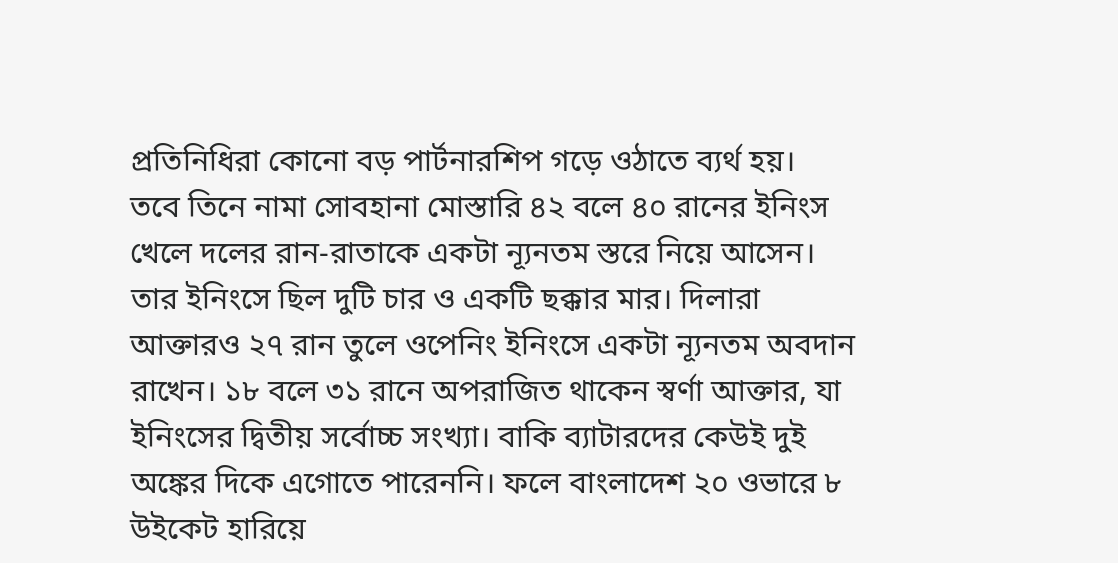প্রতিনিধিরা কোনো বড় পার্টনারশিপ গড়ে ওঠাতে ব্যর্থ হয়।
তবে তিনে নামা সোবহানা মোস্তারি ৪২ বলে ৪০ রানের ইনিংস খেলে দলের রান-রাতাকে একটা ন্যূনতম স্তরে নিয়ে আসেন। তার ইনিংসে ছিল দুটি চার ও একটি ছক্কার মার। দিলারা আক্তারও ২৭ রান তুলে ওপেনিং ইনিংসে একটা ন্যূনতম অবদান রাখেন। ১৮ বলে ৩১ রানে অপরাজিত থাকেন স্বর্ণা আক্তার, যা ইনিংসের দ্বিতীয় সর্বোচ্চ সংখ্যা। বাকি ব্যাটারদের কেউই দুই অঙ্কের দিকে এগোতে পারেননি। ফলে বাংলাদেশ ২০ ওভারে ৮ উইকেট হারিয়ে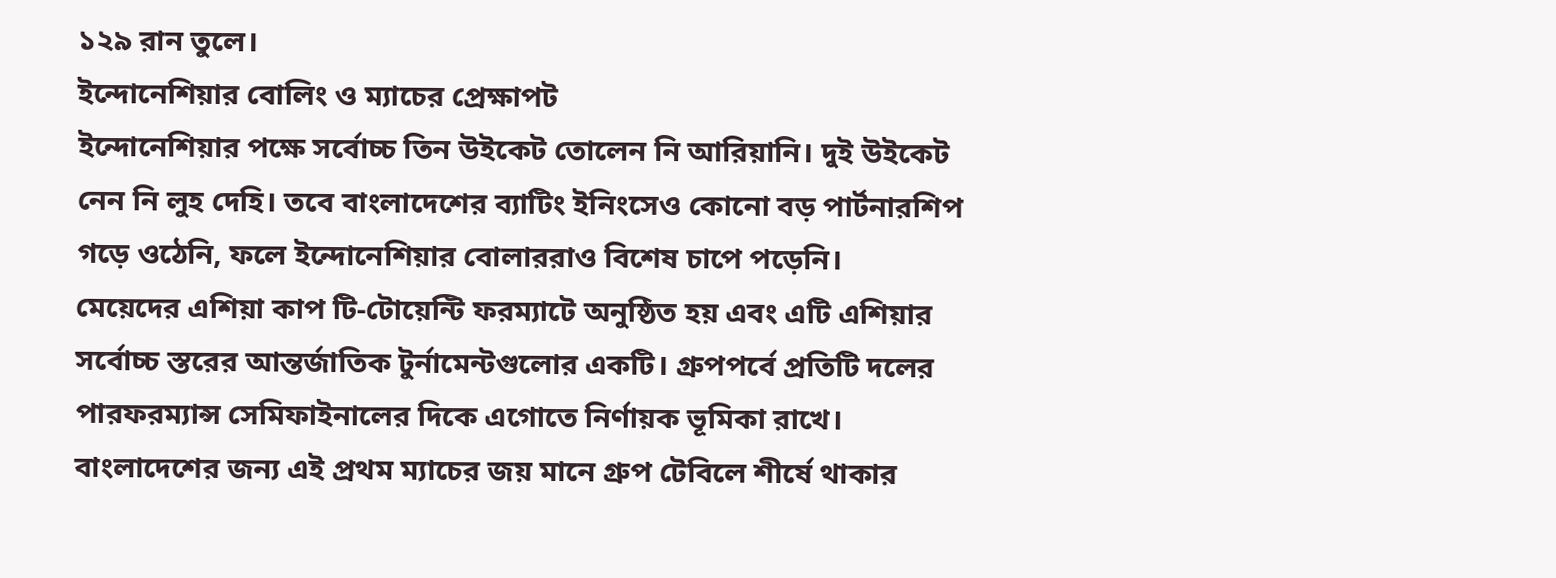১২৯ রান তুলে।
ইন্দোনেশিয়ার বোলিং ও ম্যাচের প্রেক্ষাপট
ইন্দোনেশিয়ার পক্ষে সর্বোচ্চ তিন উইকেট তোলেন নি আরিয়ানি। দুই উইকেট নেন নি লুহ দেহি। তবে বাংলাদেশের ব্যাটিং ইনিংসেও কোনো বড় পার্টনারশিপ গড়ে ওঠেনি, ফলে ইন্দোনেশিয়ার বোলাররাও বিশেষ চাপে পড়েনি।
মেয়েদের এশিয়া কাপ টি-টোয়েন্টি ফরম্যাটে অনুষ্ঠিত হয় এবং এটি এশিয়ার সর্বোচ্চ স্তরের আন্তর্জাতিক টুর্নামেন্টগুলোর একটি। গ্রুপপর্বে প্রতিটি দলের পারফরম্যান্স সেমিফাইনালের দিকে এগোতে নির্ণায়ক ভূমিকা রাখে। বাংলাদেশের জন্য এই প্রথম ম্যাচের জয় মানে গ্রুপ টেবিলে শীর্ষে থাকার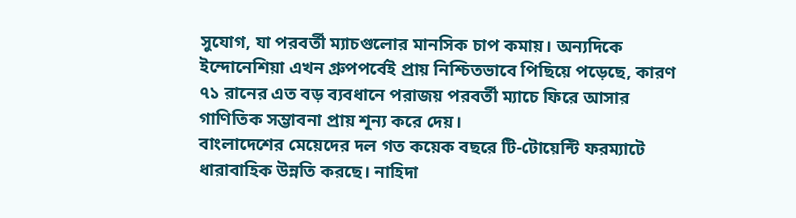সুযোগ, যা পরবর্তী ম্যাচগুলোর মানসিক চাপ কমায়। অন্যদিকে ইন্দোনেশিয়া এখন গ্রুপপর্বেই প্রায় নিশ্চিতভাবে পিছিয়ে পড়েছে, কারণ ৭১ রানের এত বড় ব্যবধানে পরাজয় পরবর্তী ম্যাচে ফিরে আসার গাণিতিক সম্ভাবনা প্রায় শূন্য করে দেয়।
বাংলাদেশের মেয়েদের দল গত কয়েক বছরে টি-টোয়েন্টি ফরম্যাটে ধারাবাহিক উন্নতি করছে। নাহিদা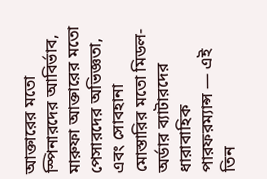আক্তারের মতো স্পিনারদের আবির্ভাব, মারুফা আক্তারের মতো পেসারদের অভিজ্ঞতা, এবং সোবহানা মোস্তারির মতো মিডল-অর্ডার ব্যাটারদের ধারাবাহিক পারফরম্যান্স — এই তিন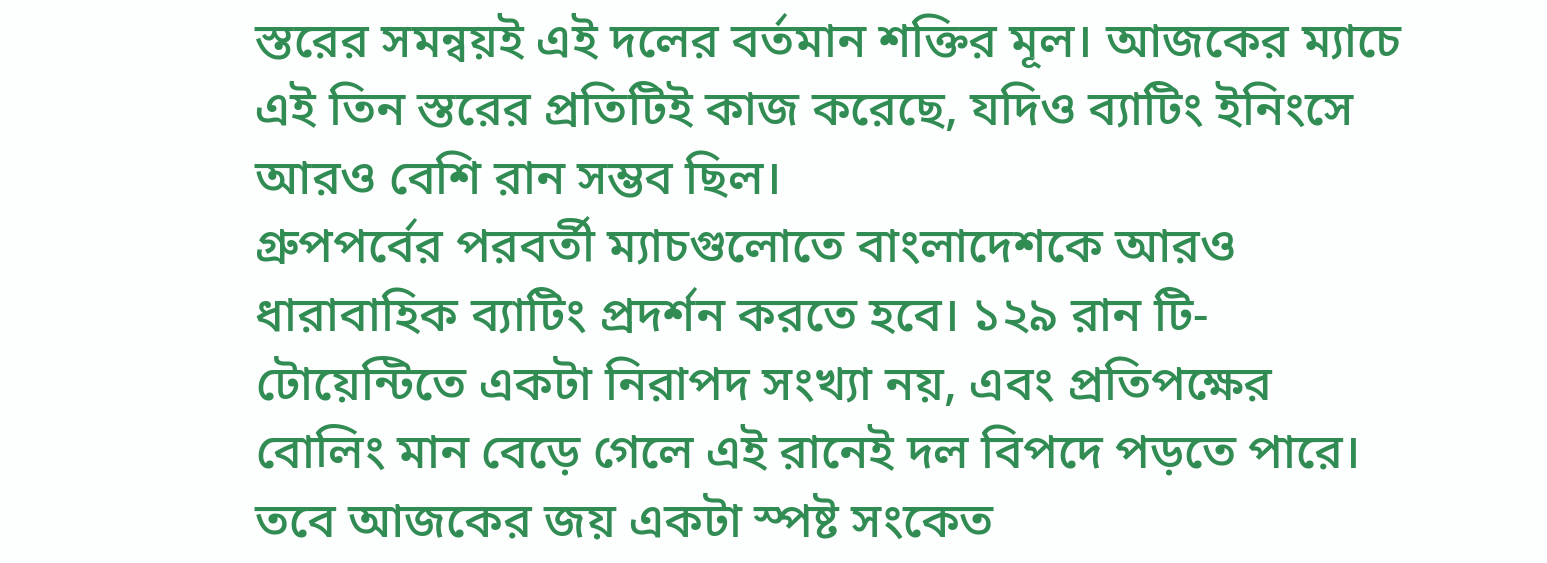স্তরের সমন্বয়ই এই দলের বর্তমান শক্তির মূল। আজকের ম্যাচে এই তিন স্তরের প্রতিটিই কাজ করেছে, যদিও ব্যাটিং ইনিংসে আরও বেশি রান সম্ভব ছিল।
গ্রুপপর্বের পরবর্তী ম্যাচগুলোতে বাংলাদেশকে আরও ধারাবাহিক ব্যাটিং প্রদর্শন করতে হবে। ১২৯ রান টি-টোয়েন্টিতে একটা নিরাপদ সংখ্যা নয়, এবং প্রতিপক্ষের বোলিং মান বেড়ে গেলে এই রানেই দল বিপদে পড়তে পারে। তবে আজকের জয় একটা স্পষ্ট সংকেত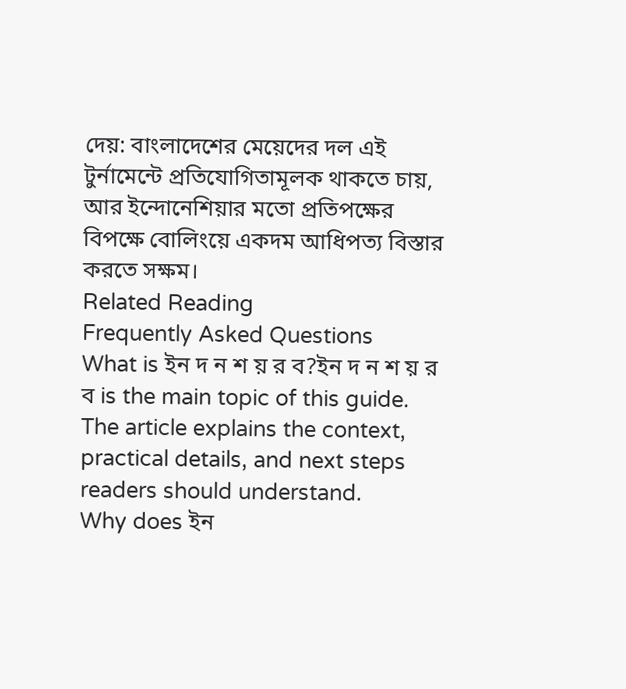দেয়: বাংলাদেশের মেয়েদের দল এই টুর্নামেন্টে প্রতিযোগিতামূলক থাকতে চায়, আর ইন্দোনেশিয়ার মতো প্রতিপক্ষের বিপক্ষে বোলিংয়ে একদম আধিপত্য বিস্তার করতে সক্ষম।
Related Reading
Frequently Asked Questions
What is ইন দ ন শ য় র ব?ইন দ ন শ য় র ব is the main topic of this guide. The article explains the context, practical details, and next steps readers should understand.
Why does ইন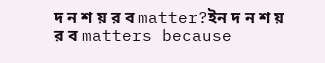দ ন শ য় র ব matter?ইন দ ন শ য় র ব matters because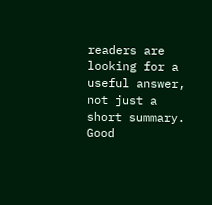readers are looking for a useful answer, not just a short summary. Good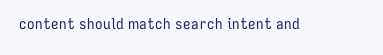content should match search intent and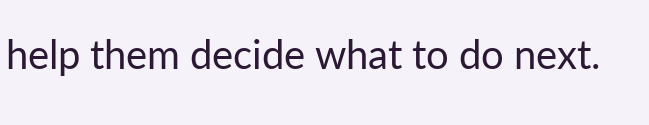help them decide what to do next.